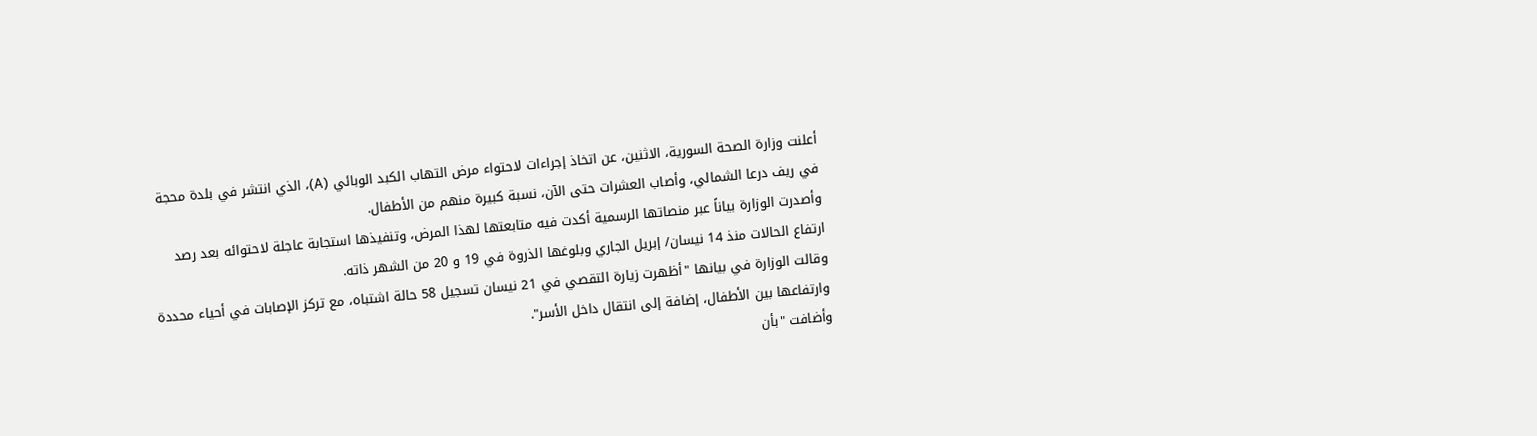أعلنت وزارة الصحة السورية، الاثنين، عن اتخاذ إجراءات لاحتواء مرض التهاب الكبد الوبائي (A)، الذي انتشر في بلدة محجة في ريف درعا الشمالي، وأصاب العشرات حتى الآن، نسبة كبيرة منهم من الأطفال.
وأصدرت الوزارة بياناً عبر منصاتها الرسمية أكدت فيه متابعتها لهذا المرض، وتنفيذها استجابة عاجلة لاحتوائه بعد رصد ارتفاع الحالات منذ 14 نيسان/ إبريل الجاري وبلوغها الذروة في 19 و 20 من الشهر ذاته.
وقالت الوزارة في بيانها "أظهرت زيارة التقصي في 21 نيسان تسجيل 58 حالة اشتباه، مع تركز الإصابات في أحياء محددة وارتفاعها بين الأطفال، إضافة إلى انتقال داخل الأسر".
وأضافت "بأن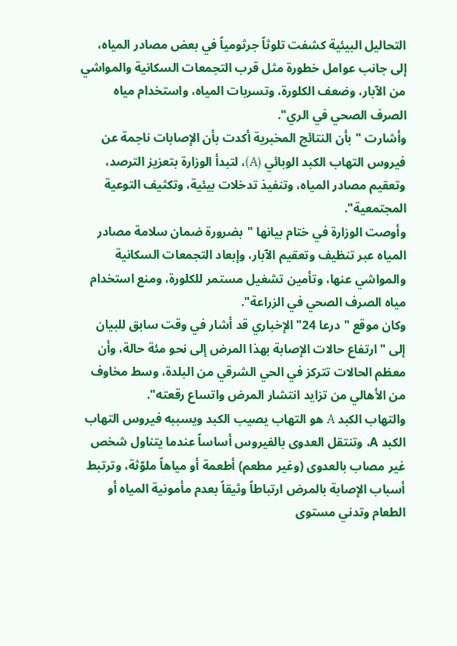التحاليل البيئية كشفت تلوثاً جرثومياً في بعض مصادر المياه، إلى جانب عوامل خطورة مثل قرب التجمعات السكانية والمواشي من الآبار، وضعف الكلورة، وتسربات المياه، واستخدام مياه الصرف الصحي في الري".
وأشارت "بأن النتائج المخبرية أكدت بأن الإصابات ناجمة عن فيروس التهاب الكبد الوبائي (A)، لتبدأ الوزارة بتعزيز الترصد، وتعقيم مصادر المياه، وتنفيذ تدخلات بيئية، وتكثيف التوعية المجتمعية".
وأوصت الوزارة في ختام بيانها "بضرورة ضمان سلامة مصادر المياه عبر تنظيف وتعقيم الآبار، وإبعاد التجمعات السكانية والمواشي عنها، وتأمين تشغيل مستمر للكلورة، ومنع استخدام مياه الصرف الصحي في الزراعة".
وكان موقع "درعا 24" الإخباري قد أشار في وقت سابق للبيان إلى "ارتفاع حالات الإصابة بهذا المرض إلى نحو مئة حالة، وأن معظم الحالات تتركز في الحي الشرقي من البلدة، وسط مخاوف من الأهالي من تزايد انتشار المرض واتساع رقعته".
والتهاب الكبد A هو التهاب يصيب الكبد ويسببه فيروس التهاب الكبد A، وتنتقل العدوى بالفيروس أساساً عندما يتناول شخص غير مصاب بالعدوى (وغير مطعم) أطعمة أو مياهاً ملوّثة، وترتبط أسباب الإصابة بالمرض ارتباطاً وثيقاً بعدم مأمونية المياه أو الطعام وتدني مستوى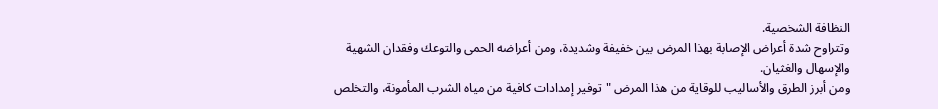النظافة الشخصية.
وتتراوح شدة أعراض الإصابة بهذا المرض بين خفيفة وشديدة، ومن أعراضه الحمى والتوعك وفقدان الشهية والإسهال والغثيان.
ومن أبرز الطرق والأساليب للوقاية من هذا المرض "توفير إمدادات كافية من مياه الشرب المأمونة، والتخلص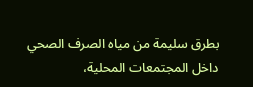بطرق سليمة من مياه الصرف الصحي داخل المجتمعات المحلية،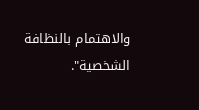والاهتمام بالنظافة الشخصية".